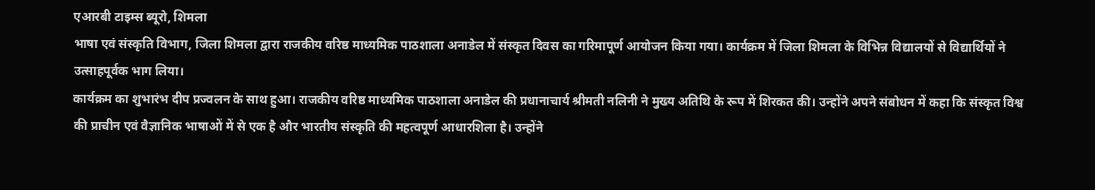एआरबी टाइम्स ब्यूरो, शिमला
भाषा एवं संस्कृति विभाग, जिला शिमला द्वारा राजकीय वरिष्ठ माध्यमिक पाठशाला अनाडेल में संस्कृत दिवस का गरिमापूर्ण आयोजन किया गया। कार्यक्रम में जिला शिमला के विभिन्न विद्यालयों से विद्यार्थियों ने उत्साहपूर्वक भाग लिया।
कार्यक्रम का शुभारंभ दीप प्रज्वलन के साथ हुआ। राजकीय वरिष्ठ माध्यमिक पाठशाला अनाडेल की प्रधानाचार्य श्रीमती नलिनी ने मुख्य अतिथि के रूप में शिरकत की। उन्होंने अपने संबोधन में कहा कि संस्कृत विश्व की प्राचीन एवं वैज्ञानिक भाषाओं में से एक है और भारतीय संस्कृति की महत्वपूर्ण आधारशिला है। उन्होंने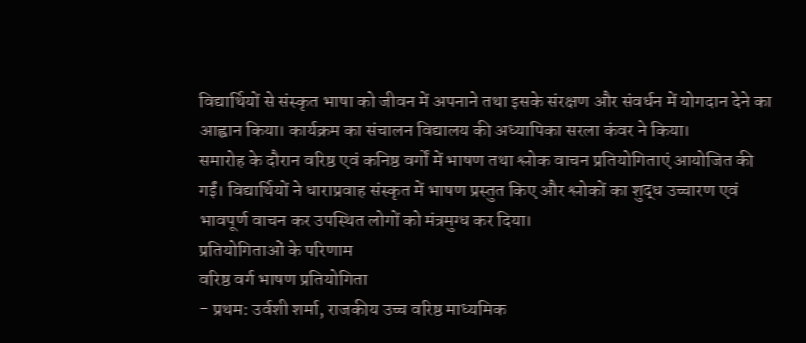विद्यार्थियों से संस्कृत भाषा को जीवन में अपनाने तथा इसके संरक्षण और संवर्धन में योगदान देने का आह्वान किया। कार्यक्रम का संचालन विद्यालय की अध्यापिका सरला कंवर ने किया।
समारोह के दौरान वरिष्ठ एवं कनिष्ठ वर्गों में भाषण तथा श्लोक वाचन प्रतियोगिताएं आयोजित की गईं। विद्यार्थियों ने धाराप्रवाह संस्कृत में भाषण प्रस्तुत किए और श्लोकों का शुद्ध उच्चारण एवं भावपूर्ण वाचन कर उपस्थित लोगों को मंत्रमुग्ध कर दिया।
प्रतियोगिताओं के परिणाम
वरिष्ठ वर्ग भाषण प्रतियोगिता
- प्रथम: उर्वशी शर्मा, राजकीय उच्च वरिष्ठ माध्यमिक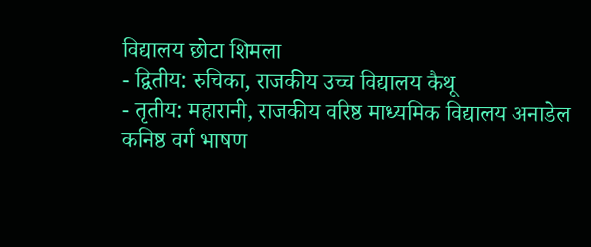विद्यालय छोटा शिमला
- द्वितीय: रुचिका, राजकीय उच्च विद्यालय कैथू
- तृतीय: महारानी, राजकीय वरिष्ठ माध्यमिक विद्यालय अनाडेल
कनिष्ठ वर्ग भाषण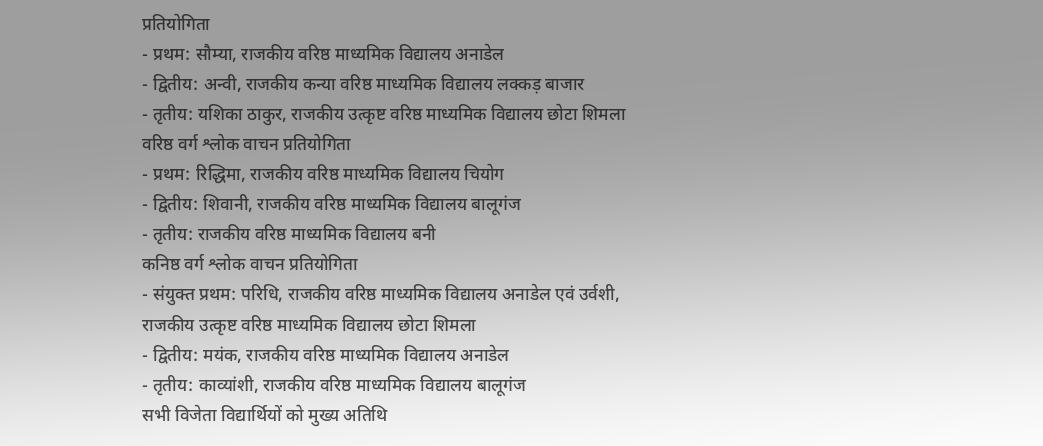प्रतियोगिता
- प्रथम: सौम्या, राजकीय वरिष्ठ माध्यमिक विद्यालय अनाडेल
- द्वितीय: अन्वी, राजकीय कन्या वरिष्ठ माध्यमिक विद्यालय लक्कड़ बाजार
- तृतीय: यशिका ठाकुर, राजकीय उत्कृष्ट वरिष्ठ माध्यमिक विद्यालय छोटा शिमला
वरिष्ठ वर्ग श्लोक वाचन प्रतियोगिता
- प्रथम: रिद्धिमा, राजकीय वरिष्ठ माध्यमिक विद्यालय चियोग
- द्वितीय: शिवानी, राजकीय वरिष्ठ माध्यमिक विद्यालय बालूगंज
- तृतीय: राजकीय वरिष्ठ माध्यमिक विद्यालय बनी
कनिष्ठ वर्ग श्लोक वाचन प्रतियोगिता
- संयुक्त प्रथम: परिधि, राजकीय वरिष्ठ माध्यमिक विद्यालय अनाडेल एवं उर्वशी, राजकीय उत्कृष्ट वरिष्ठ माध्यमिक विद्यालय छोटा शिमला
- द्वितीय: मयंक, राजकीय वरिष्ठ माध्यमिक विद्यालय अनाडेल
- तृतीय: काव्यांशी, राजकीय वरिष्ठ माध्यमिक विद्यालय बालूगंज
सभी विजेता विद्यार्थियों को मुख्य अतिथि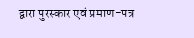द्वारा पुरस्कार एवं प्रमाण-पत्र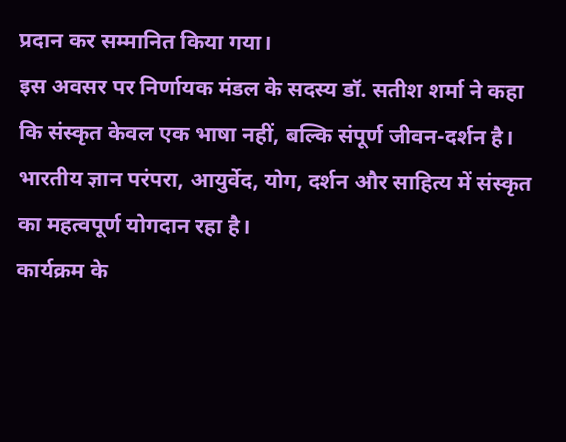प्रदान कर सम्मानित किया गया।
इस अवसर पर निर्णायक मंडल के सदस्य डॉ. सतीश शर्मा ने कहा कि संस्कृत केवल एक भाषा नहीं, बल्कि संपूर्ण जीवन-दर्शन है। भारतीय ज्ञान परंपरा, आयुर्वेद, योग, दर्शन और साहित्य में संस्कृत का महत्वपूर्ण योगदान रहा है।
कार्यक्रम के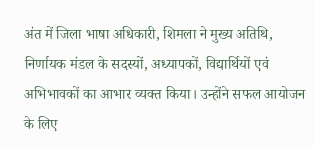अंत में जिला भाषा अधिकारी, शिमला ने मुख्य अतिथि, निर्णायक मंडल के सदस्यों, अध्यापकों, विद्यार्थियों एवं अभिभावकों का आभार व्यक्त किया। उन्होंने सफल आयोजन के लिए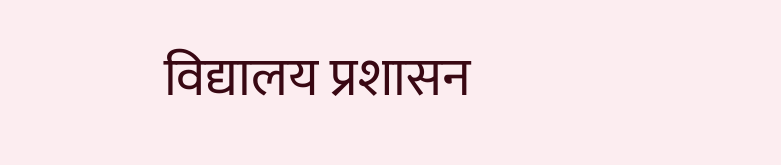विद्यालय प्रशासन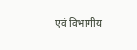एवं विभागीय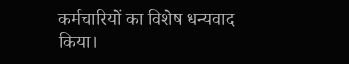कर्मचारियों का विशेष धन्यवाद किया।